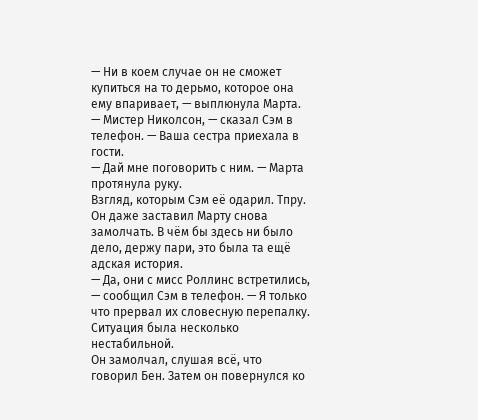— Ни в коем случае он не сможет купиться на то дерьмо, которое она ему впаривает, — выплюнула Марта.
— Мистер Николсон, — сказал Сэм в телефон. — Ваша сестра приехала в гости.
— Дай мне поговорить с ним. — Марта протянула руку.
Взгляд, которым Сэм её одарил. Тпру. Он даже заставил Марту снова замолчать. В чём бы здесь ни было дело, держу пари, это была та ещё адская история.
— Да, они с мисс Роллинс встретились, — сообщил Сэм в телефон. — Я только что прервал их словесную перепалку. Ситуация была несколько нестабильной.
Он замолчал, слушая всё, что говорил Бен. Затем он повернулся ко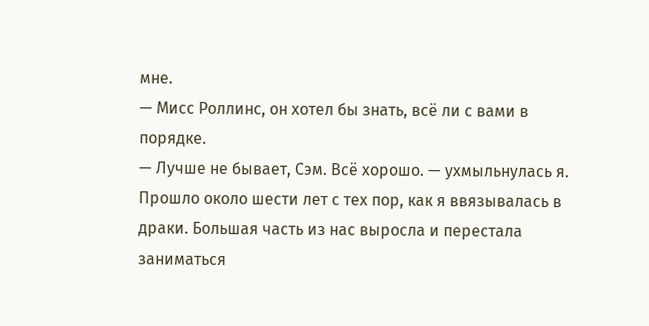мне.
— Мисс Роллинс, он хотел бы знать, всё ли с вами в порядке.
— Лучше не бывает, Сэм. Всё хорошо. — ухмыльнулась я. Прошло около шести лет с тех пор, как я ввязывалась в драки. Большая часть из нас выросла и перестала заниматься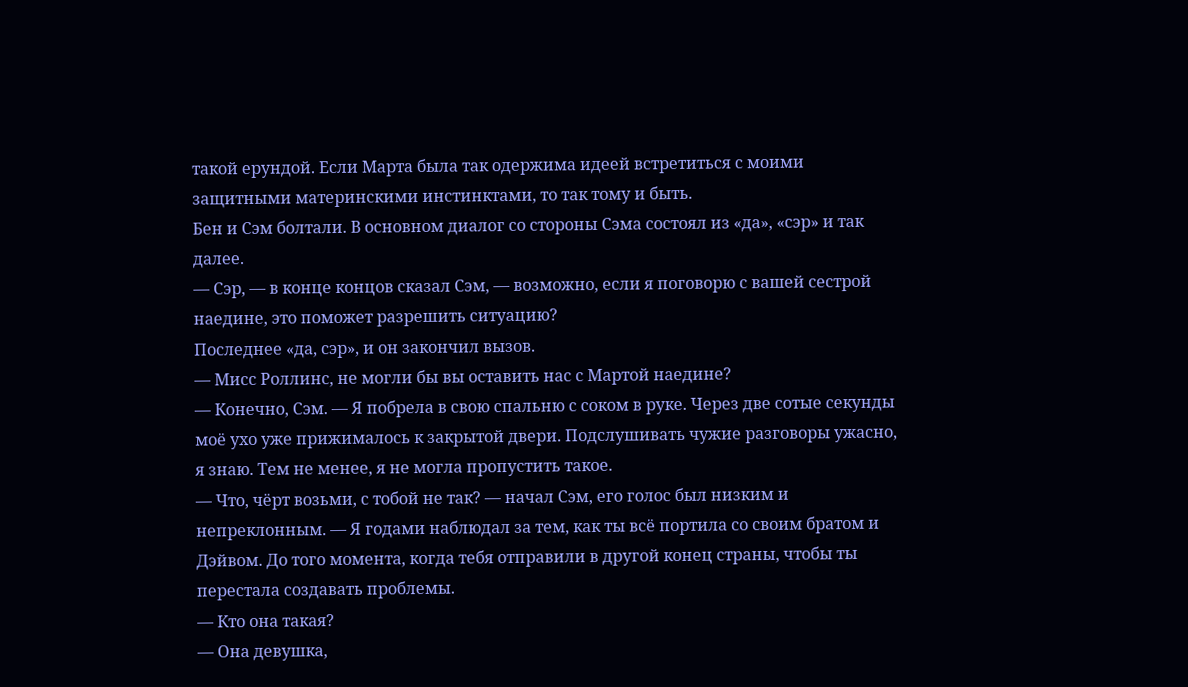такой ерундой. Если Марта была так одержима идеей встретиться с моими защитными материнскими инстинктами, то так тому и быть.
Бен и Сэм болтали. В основном диалог со стороны Сэма состоял из «да», «сэр» и так далее.
— Сэр, — в конце концов сказал Сэм, — возможно, если я поговорю с вашей сестрой наедине, это поможет разрешить ситуацию?
Последнее «да, сэр», и он закончил вызов.
— Мисс Роллинс, не могли бы вы оставить нас с Мартой наедине?
— Конечно, Сэм. — Я побрела в свою спальню с соком в руке. Через две сотые секунды моё ухо уже прижималось к закрытой двери. Подслушивать чужие разговоры ужасно, я знаю. Тем не менее, я не могла пропустить такое.
— Что, чёрт возьми, с тобой не так? — начал Сэм, его голос был низким и непреклонным. — Я годами наблюдал за тем, как ты всё портила со своим братом и Дэйвом. До того момента, когда тебя отправили в другой конец страны, чтобы ты перестала создавать проблемы.
— Кто она такая?
— Она девушка,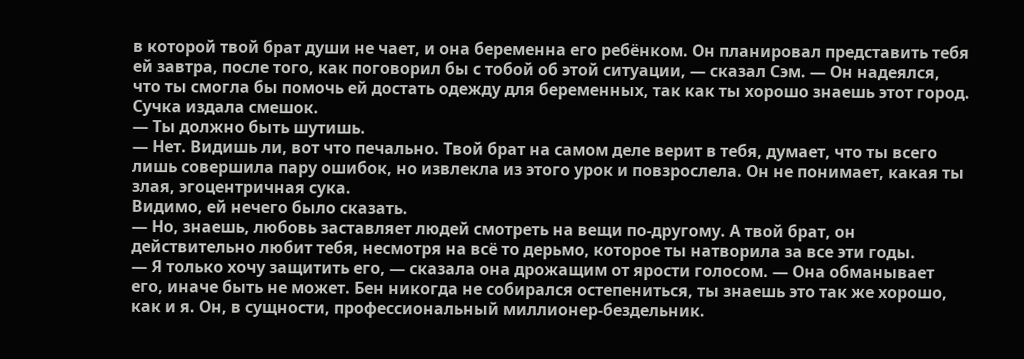в которой твой брат души не чает, и она беременна его ребёнком. Он планировал представить тебя ей завтра, после того, как поговорил бы с тобой об этой ситуации, — сказал Сэм. — Он надеялся, что ты смогла бы помочь ей достать одежду для беременных, так как ты хорошо знаешь этот город.
Сучка издала смешок.
— Ты должно быть шутишь.
— Нет. Видишь ли, вот что печально. Твой брат на самом деле верит в тебя, думает, что ты всего лишь совершила пару ошибок, но извлекла из этого урок и повзрослела. Он не понимает, какая ты злая, эгоцентричная сука.
Видимо, ей нечего было сказать.
— Но, знаешь, любовь заставляет людей смотреть на вещи по-другому. А твой брат, он действительно любит тебя, несмотря на всё то дерьмо, которое ты натворила за все эти годы.
— Я только хочу защитить его, — сказала она дрожащим от ярости голосом. — Она обманывает его, иначе быть не может. Бен никогда не собирался остепениться, ты знаешь это так же хорошо, как и я. Он, в сущности, профессиональный миллионер-бездельник.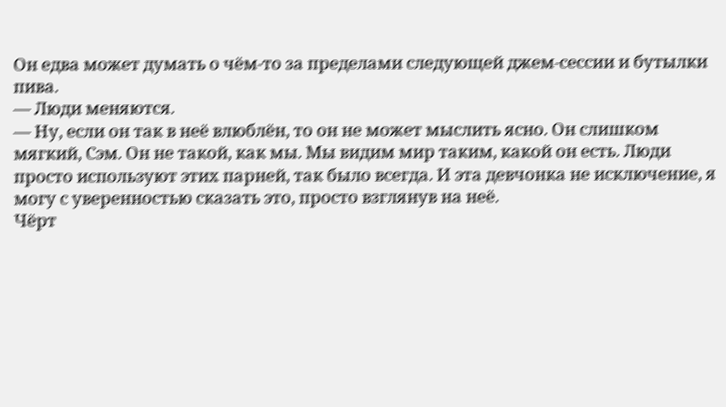Он едва может думать о чём-то за пределами следующей джем-сессии и бутылки пива.
— Люди меняются.
— Ну, если он так в неё влюблён, то он не может мыслить ясно. Он слишком мягкий, Сэм. Он не такой, как мы. Мы видим мир таким, какой он есть. Люди просто используют этих парней, так было всегда. И эта девчонка не исключение, я могу с уверенностью сказать это, просто взглянув на неё.
Чёрт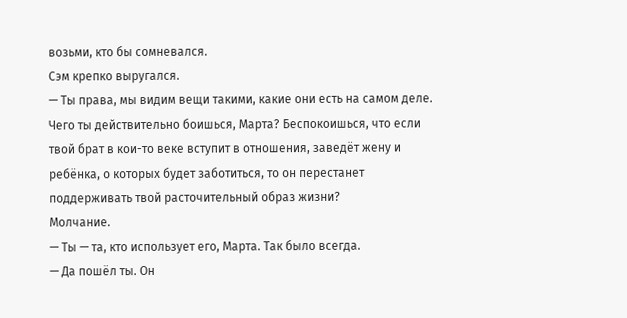возьми, кто бы сомневался.
Сэм крепко выругался.
— Ты права, мы видим вещи такими, какие они есть на самом деле. Чего ты действительно боишься, Марта? Беспокоишься, что если твой брат в кои-то веке вступит в отношения, заведёт жену и ребёнка, о которых будет заботиться, то он перестанет поддерживать твой расточительный образ жизни?
Молчание.
— Ты — та, кто использует его, Марта. Так было всегда.
— Да пошёл ты. Он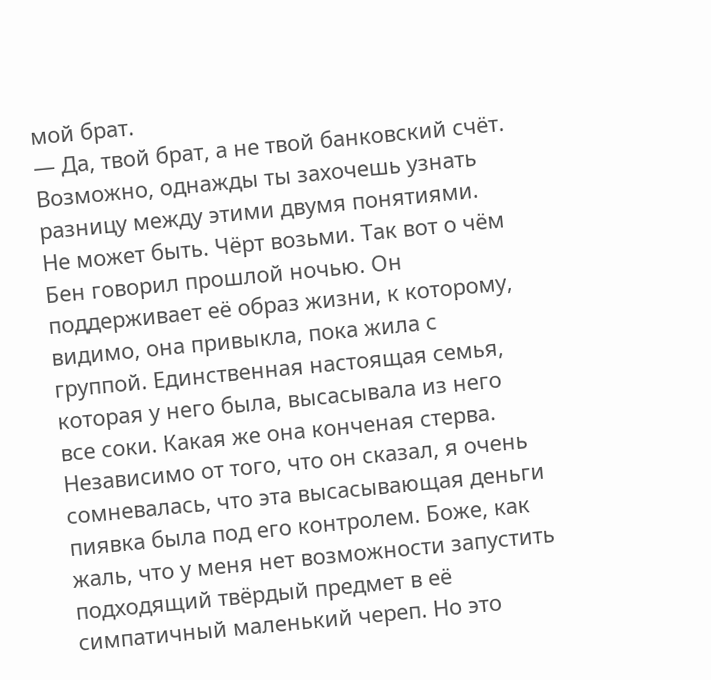мой брат.
— Да, твой брат, а не твой банковский счёт. Возможно, однажды ты захочешь узнать разницу между этими двумя понятиями.
Не может быть. Чёрт возьми. Так вот о чём Бен говорил прошлой ночью. Он поддерживает её образ жизни, к которому, видимо, она привыкла, пока жила с группой. Единственная настоящая семья, которая у него была, высасывала из него все соки. Какая же она конченая стерва. Независимо от того, что он сказал, я очень сомневалась, что эта высасывающая деньги пиявка была под его контролем. Боже, как жаль, что у меня нет возможности запустить подходящий твёрдый предмет в её симпатичный маленький череп. Но это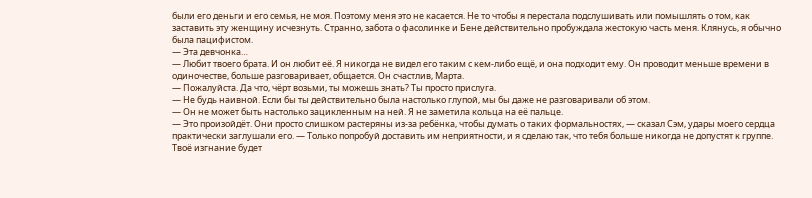были его деньги и его семья, не моя. Поэтому меня это не касается. Не то чтобы я перестала подслушивать или помышлять о том, как заставить эту женщину исчезнуть. Странно, забота о фасолинке и Бене действительно пробуждала жестокую часть меня. Клянусь, я обычно была пацифистом.
— Эта девчонка…
— Любит твоего брата. И он любит её. Я никогда не видел его таким с кем-либо ещё, и она подходит ему. Он проводит меньше времени в одиночестве, больше разговаривает, общается. Он счастлив, Марта.
— Пожалуйста. Да что, чёрт возьми, ты можешь знать? Ты просто прислуга.
— Не будь наивной. Если бы ты действительно была настолько глупой, мы бы даже не разговаривали об этом.
— Он не может быть настолько зацикленным на ней. Я не заметила кольца на её пальце.
— Это произойдёт. Они просто слишком растеряны из-за ребёнка, чтобы думать о таких формальностях, — сказал Сэм, удары моего сердца практически заглушали его. — Только попробуй доставить им неприятности, и я сделаю так, что тебя больше никогда не допустят к группе. Твоё изгнание будет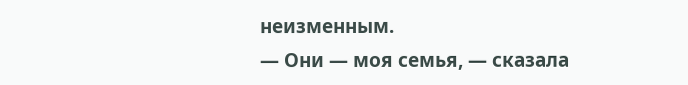неизменным.
— Они — моя семья, — сказала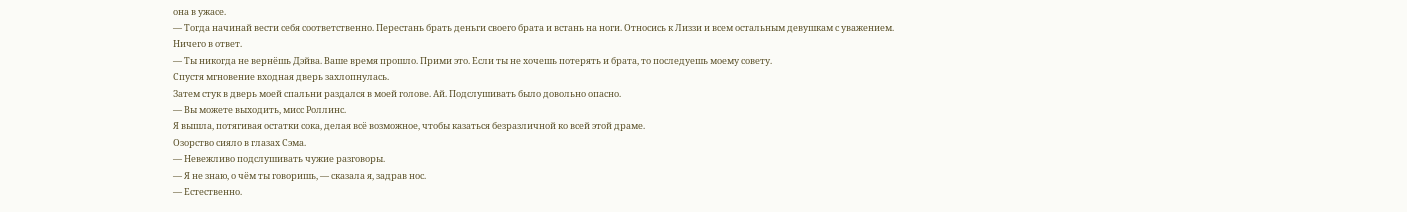она в ужасе.
— Тогда начинай вести себя соответственно. Перестань брать деньги своего брата и встань на ноги. Относись к Лиззи и всем остальным девушкам с уважением.
Ничего в ответ.
— Ты никогда не вернёшь Дэйва. Ваше время прошло. Прими это. Если ты не хочешь потерять и брата, то последуешь моему совету.
Спустя мгновение входная дверь захлопнулась.
Затем стук в дверь моей спальни раздался в моей голове. Ай. Подслушивать было довольно опасно.
— Вы можете выходить, мисс Роллинс.
Я вышла, потягивая остатки сока, делая всё возможное, чтобы казаться безразличной ко всей этой драме.
Озорство сияло в глазах Сэма.
— Невежливо подслушивать чужие разговоры.
— Я не знаю, о чём ты говоришь, — сказала я, задрав нос.
— Естественно.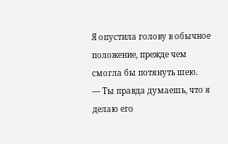Я опустила голову в обычное положение, прежде чем смогла бы потянуть шею.
— Ты правда думаешь, что я делаю его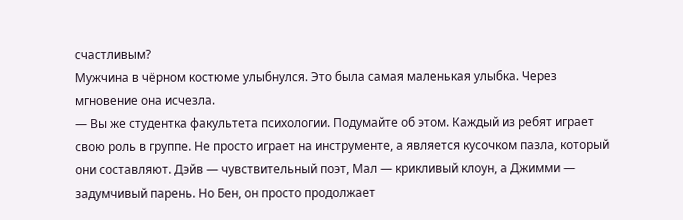счастливым?
Мужчина в чёрном костюме улыбнулся. Это была самая маленькая улыбка. Через мгновение она исчезла.
— Вы же студентка факультета психологии. Подумайте об этом. Каждый из ребят играет свою роль в группе. Не просто играет на инструменте, а является кусочком пазла, который они составляют. Дэйв — чувствительный поэт, Мал — крикливый клоун, а Джимми — задумчивый парень. Но Бен, он просто продолжает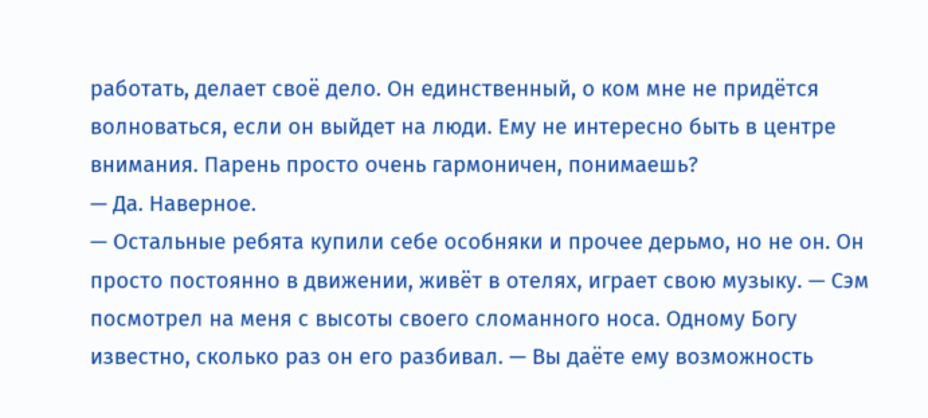работать, делает своё дело. Он единственный, о ком мне не придётся волноваться, если он выйдет на люди. Ему не интересно быть в центре внимания. Парень просто очень гармоничен, понимаешь?
— Да. Наверное.
— Остальные ребята купили себе особняки и прочее дерьмо, но не он. Он просто постоянно в движении, живёт в отелях, играет свою музыку. — Сэм посмотрел на меня с высоты своего сломанного носа. Одному Богу известно, сколько раз он его разбивал. — Вы даёте ему возможность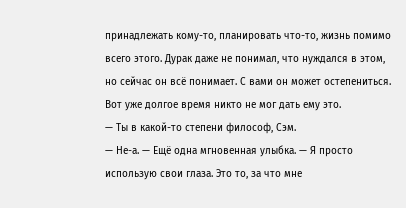принадлежать кому-то, планировать что-то, жизнь помимо всего этого. Дурак даже не понимал, что нуждался в этом, но сейчас он всё понимает. С вами он может остепениться. Вот уже долгое время никто не мог дать ему это.
— Ты в какой-то степени философ, Сэм.
— Не-а. — Ещё одна мгновенная улыбка. — Я просто использую свои глаза. Это то, за что мне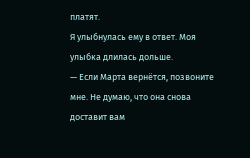платят.
Я улыбнулась ему в ответ. Моя улыбка длилась дольше.
— Если Марта вернётся, позвоните мне. Не думаю, что она снова доставит вам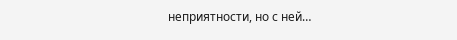неприятности, но с ней…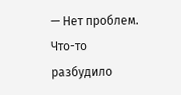— Нет проблем.
Что-то разбудило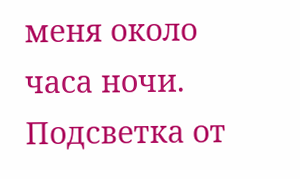меня около часа ночи. Подсветка от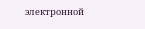электронной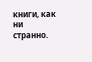книги, как ни странно.